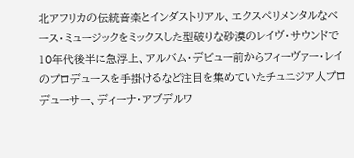北アフリカの伝統音楽とインダストリアル、エクスペリメンタルなベース・ミュージックをミックスした型破りな砂漠のレイヴ・サウンドで10年代後半に急浮上、アルバム・デビュー前からフィーヴァー・レイのプロデュースを手掛けるなど注目を集めていたチュニジア人プロデューサー、ディーナ・アブデルワ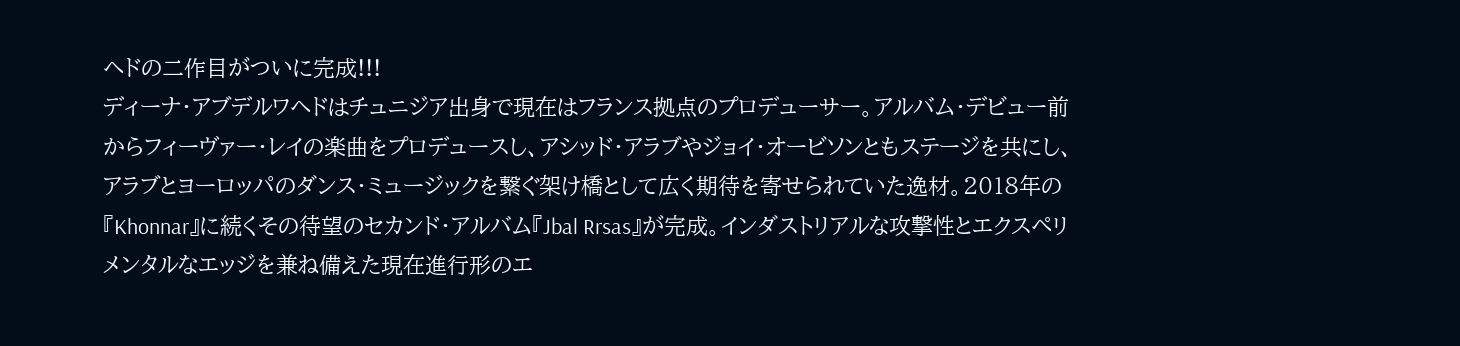ヘドの二作目がついに完成!!!
ディーナ・アブデルワヘドはチュニジア出身で現在はフランス拠点のプロデューサー。アルバム・デビュー前からフィーヴァー・レイの楽曲をプロデュースし、アシッド・アラブやジョイ・オービソンともステージを共にし、アラブとヨーロッパのダンス・ミュージックを繋ぐ架け橋として広く期待を寄せられていた逸材。2018年の『Khonnar』に続くその待望のセカンド・アルバム『Jbal Rrsas』が完成。インダストリアルな攻撃性とエクスペリメンタルなエッジを兼ね備えた現在進行形のエ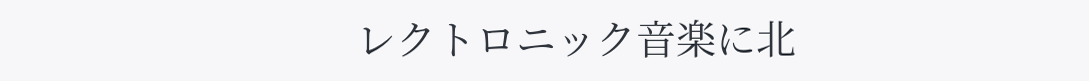レクトロニック音楽に北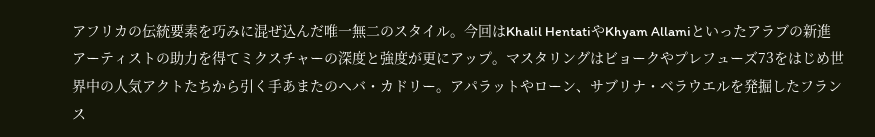アフリカの伝統要素を巧みに混ぜ込んだ唯一無二のスタイル。今回はKhalil HentatiやKhyam Allamiといったアラブの新進アーティストの助力を得てミクスチャーの深度と強度が更にアップ。マスタリングはビョークやプレフューズ73をはじめ世界中の人気アクトたちから引く手あまたのヘバ・カドリー。アパラットやローン、サブリナ・ベラウエルを発掘したフランス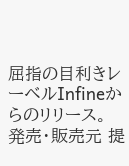屈指の目利きレーベルInfineからのリリース。
発売・販売元 提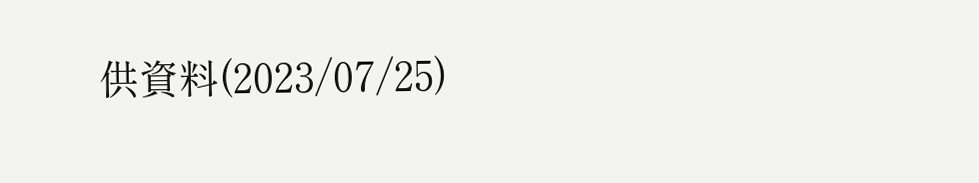供資料(2023/07/25)